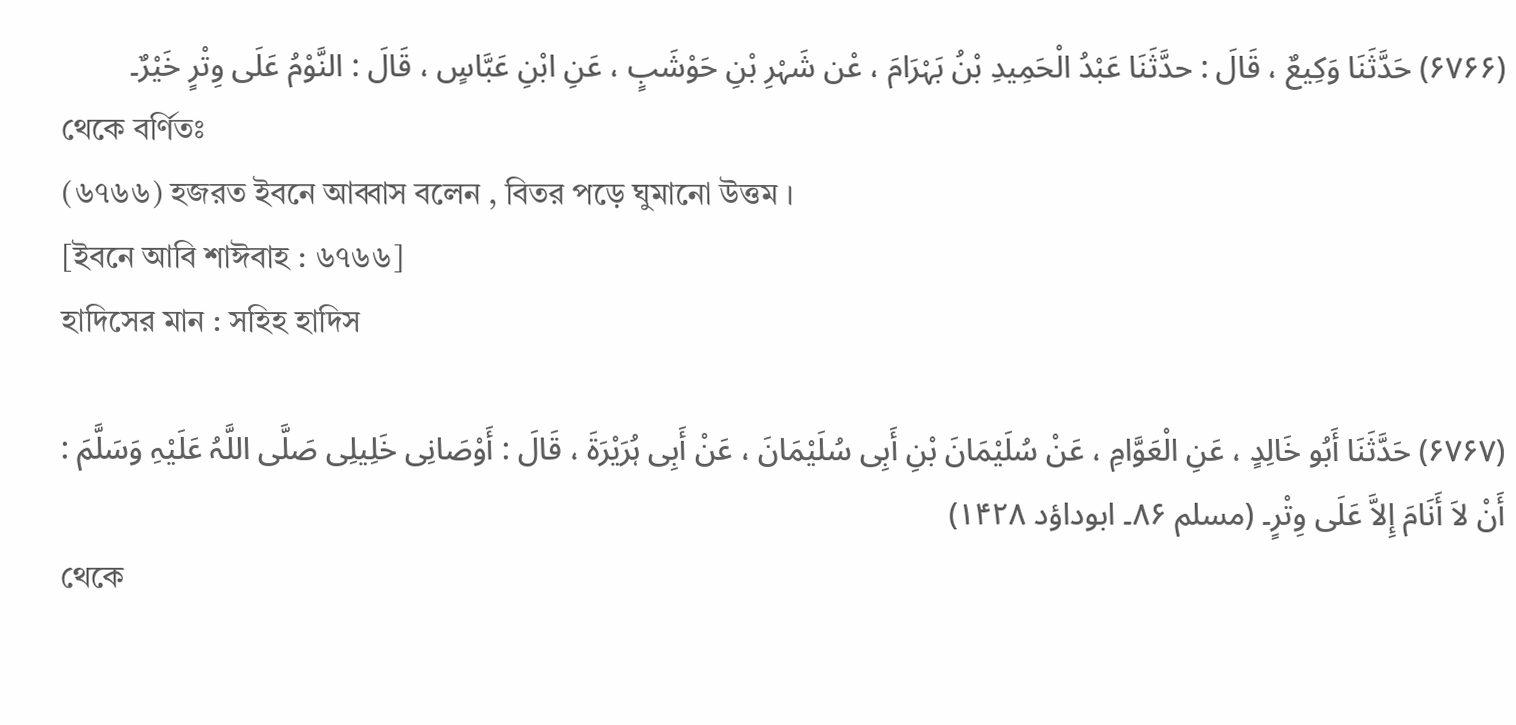(۶۷۶۶) حَدَّثَنَا وَکِیعٌ ، قَالَ : حدَّثَنَا عَبْدُ الْحَمِیدِ بْنُ بَہْرَامَ ، عْن شَہْرِ بْنِ حَوْشَبٍ ، عَنِ ابْنِ عَبَّاسٍ ، قَالَ : النَّوْمُ عَلَی وِتْرٍ خَیْرٌ۔
থেকে বর্ণিতঃ
(৬৭৬৬) হজরত ইবনে আব্বাস বলেন , বিতর পড়ে ঘুমানো উত্তম ।
[ইবনে আবি শাঈবাহ : ৬৭৬৬]
হাদিসের মান : সহিহ হাদিস

(۶۷۶۷) حَدَّثَنَا أَبُو خَالِدٍ ، عَنِ الْعَوَّامِ ، عَنْ سُلَیْمَانَ بْنِ أَبِی سُلَیْمَانَ ، عَنْ أَبِی ہُرَیْرَۃَ ، قَالَ : أَوْصَانِی خَلِیلِی صَلَّی اللَّہُ عَلَیْہِ وَسَلَّمَ : أَنْ لاَ أَنَامَ إِلاَّ عَلَی وِتْرٍ۔ (مسلم ۸۶۔ ابوداؤد ۱۴۲۸)
থেকে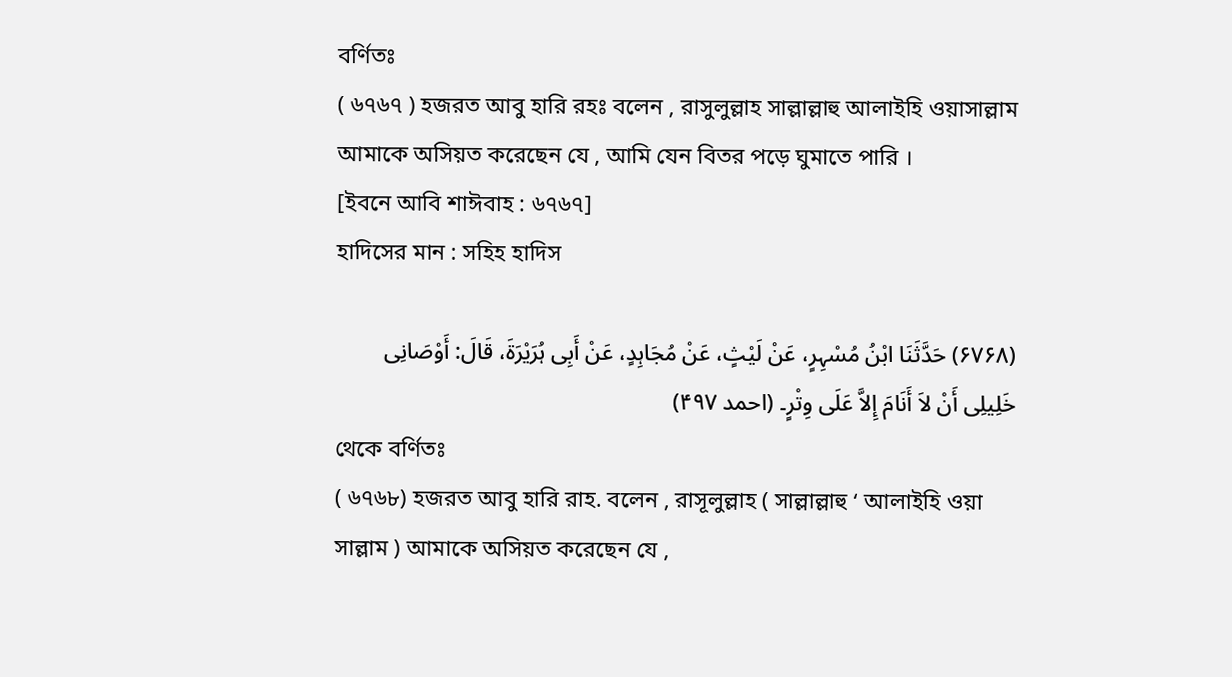বর্ণিতঃ
( ৬৭৬৭ ) হজরত আবু হারি রহঃ বলেন , রাসুলুল্লাহ সাল্লাল্লাহু আলাইহি ওয়াসাল্লাম আমাকে অসিয়ত করেছেন যে , আমি যেন বিতর পড়ে ঘুমাতে পারি ।
[ইবনে আবি শাঈবাহ : ৬৭৬৭]
হাদিসের মান : সহিহ হাদিস

(۶۷۶۸) حَدَّثَنَا ابْنُ مُسْہِرٍ، عَنْ لَیْثٍ، عَنْ مُجَاہِدٍ، عَنْ أَبِی ہُرَیْرَۃَ، قَالَ: أَوْصَانِی خَلِیلِی أَنْ لاَ أَنَامَ إِلاَّ عَلَی وِتْرٍ۔ (احمد ۴۹۷)
থেকে বর্ণিতঃ
( ৬৭৬৮) হজরত আবু হারি রাহ. বলেন , রাসূলুল্লাহ ( সাল্লাল্লাহু ‘ আলাইহি ওয়া সাল্লাম ) আমাকে অসিয়ত করেছেন যে ,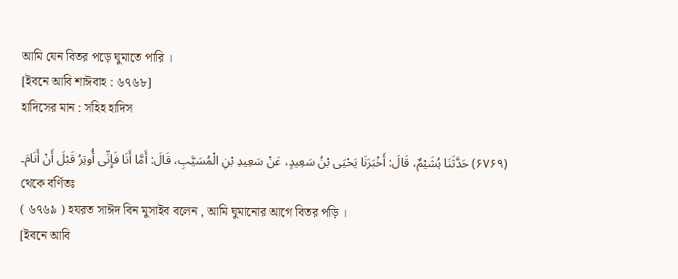আমি যেন বিতর পড়ে ঘুমাতে পারি ।
[ইবনে আবি শাঈবাহ : ৬৭৬৮]
হাদিসের মান : সহিহ হাদিস

(۶۷۶۹) حَدَّثَنَا ہُشَیْمٌ، قَالَ: أَخْبَرَنَا یَحْیَی بْنُ سَعِیدٍ، عَنْ سَعِیدِ بْنِ الْمُسَیَّبِ، قَالَ: أَمَّا أَنَا فَإِنِّی أُوتِرُ قَبْلَ أَنْ أَنَامَ۔
থেকে বর্ণিতঃ
( ৬৭৬৯ ) হযরত সাঈদ বিন মুসাইব বলেন , আমি ঘুমানোর আগে বিতর পড়ি ।
[ইবনে আবি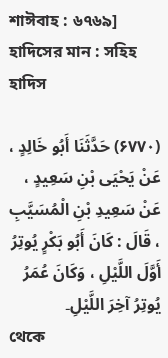শাঈবাহ : ৬৭৬৯]
হাদিসের মান : সহিহ হাদিস

(۶۷۷۰) حَدَّثَنَا أَبُو خَالِدٍ ، عَنْ یَحْیَی بْنِ سَعِیدٍ ، عَنْ سَعِیدِ بْنِ الْمُسَیَّبِ ، قَالَ : کَانَ أَبُو بَکْرٍ یُوتِرُ أَوَّلَ اللَّیْلِ ، وَکَانَ عُمَرُ یُوتِرُ آخِرَ اللَّیْلِ۔
থেকে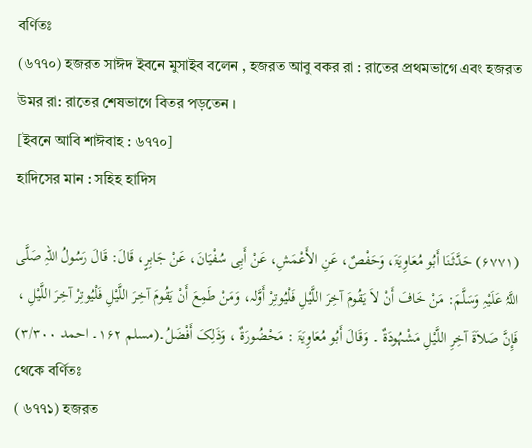বর্ণিতঃ
(৬৭৭০) হজরত সাঈদ ইবনে মুসাইব বলেন , হজরত আবু বকর রা : রাতের প্রথমভাগে এবং হজরত উমর রা: রাতের শেষভাগে বিতর পড়তেন ।
[ইবনে আবি শাঈবাহ : ৬৭৭০]
হাদিসের মান : সহিহ হাদিস

(۶۷۷۱) حَدَّثَنَا أَبُو مُعَاوِیَۃَ، وَحَفْصٌ، عَنِ الأَعْمَشِ، عَنْ أَبِی سُفْیَانَ، عَنْ جَابِرٍ، قَالَ: قَالَ رَسُولُ اللہِ صَلَّی اللَّہُ عَلَیْہِ وَسَلَّمَ: مَنْ خَافَ أَنْ لاَ یَقُومَ آخِرَ اللَّیْلِ فَلْیُوتِرْ أَوَّلہ، وَمَنْ طَمِعَ أَنْ یَقُومَ آخِرَ اللَّیْلِ فَلْیُوتِرْ آخِرَ اللَّیْلِ ، فَإِنَّ صَلاَۃَ آخِرِ اللَّیْلِ مَشْہُودَۃٌ ۔ وَقَالَ أَبُو مُعَاوِیَۃَ : مَحْضُورَۃٌ ، وَذَلِکَ أَفْضَلُ۔(مسلم ۱۶۲۔ احمد ۳/۳۰۰)
থেকে বর্ণিতঃ
( ৬৭৭১) হজরত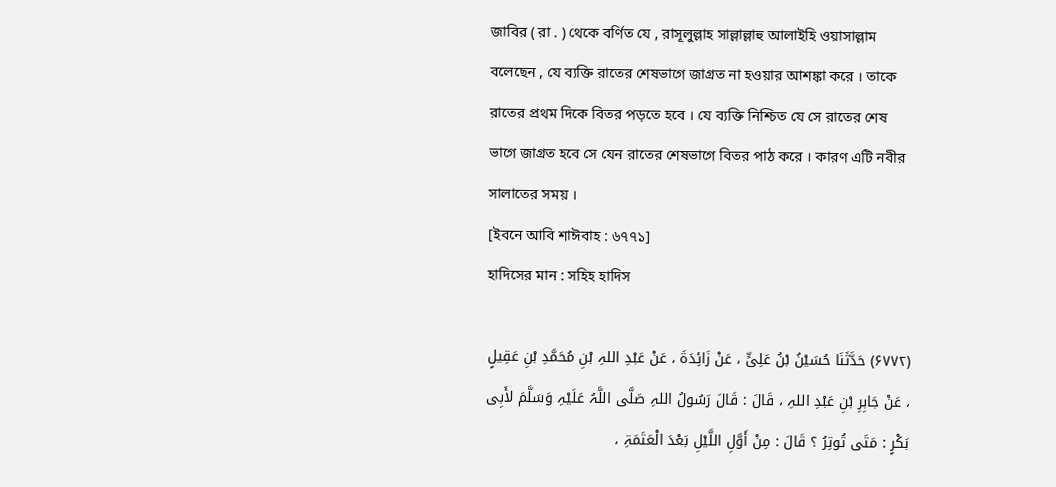জাবির ( রা . ) থেকে বর্ণিত যে , রাসূলুল্লাহ সাল্লাল্লাহু আলাইহি ওয়াসাল্লাম বলেছেন , যে ব্যক্তি রাতের শেষভাগে জাগ্রত না হওয়ার আশঙ্কা করে । তাকে রাতের প্রথম দিকে বিতর পড়তে হবে । যে ব্যক্তি নিশ্চিত যে সে রাতের শেষ ভাগে জাগ্রত হবে সে যেন রাতের শেষভাগে বিতর পাঠ করে । কারণ এটি নবীর সালাতের সময় ।
[ইবনে আবি শাঈবাহ : ৬৭৭১]
হাদিসের মান : সহিহ হাদিস

(۶۷۷۲) حَدَّثَنَا حُسَیْنُ بْنُ عَلِیٍّ ، عَنْ زَائِدَۃَ ، عَنْ عَبْدِ اللہِ بْنِ مُحَمَّدِ بْنِ عَقِیلٍ ، عَنْ جَابِرِ بْنِ عَبْدِ اللہِ ، قَالَ : قَالَ رَسُولُ اللہِ صَلَّی اللَّہُ عَلَیْہِ وَسَلَّمَ لأَبِی بَکْرٍ : مَتَی تُوتِرُ ؟ قَالَ : مِنْ أَوَّلِ اللَّیْلِ بَعْدَ الْعَتَمَۃِ ،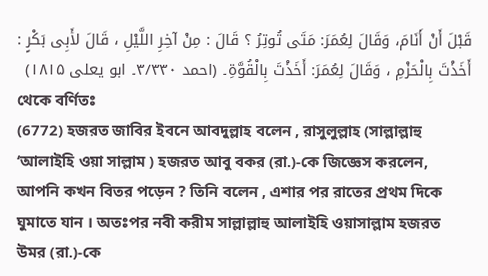قَبْلَ أَنْ أَنَامَ، وَقَالَ لِعُمَرَ: مَتَی تُوتِرُ ؟ قَالَ : مِنْ آخِرِ اللَّیْلِ ، قَالَ لأَبِی بَکْرٍ : أَخَذْتَ بِالْحَزْمِ ، وَقَالَ لِعُمَرَ: أَخَذْتَ بِالْقُوَّۃِ۔ (احمد ۳/۳۳۰۔ ابو یعلی ۱۸۱۵)
থেকে বর্ণিতঃ
(6772) হজরত জাবির ইবনে আবদুল্লাহ বলেন , রাসুলুল্লাহ (সাল্লাল্লাহু ‘আলাইহি ওয়া সাল্লাম ) হজরত আবু বকর (রা.)-কে জিজ্ঞেস করলেন, আপনি কখন বিতর পড়েন ? তিনি বলেন , এশার পর রাতের প্রথম দিকে ঘুমাতে যান । অতঃপর নবী করীম সাল্লাল্লাহু আলাইহি ওয়াসাল্লাম হজরত উমর (রা.)-কে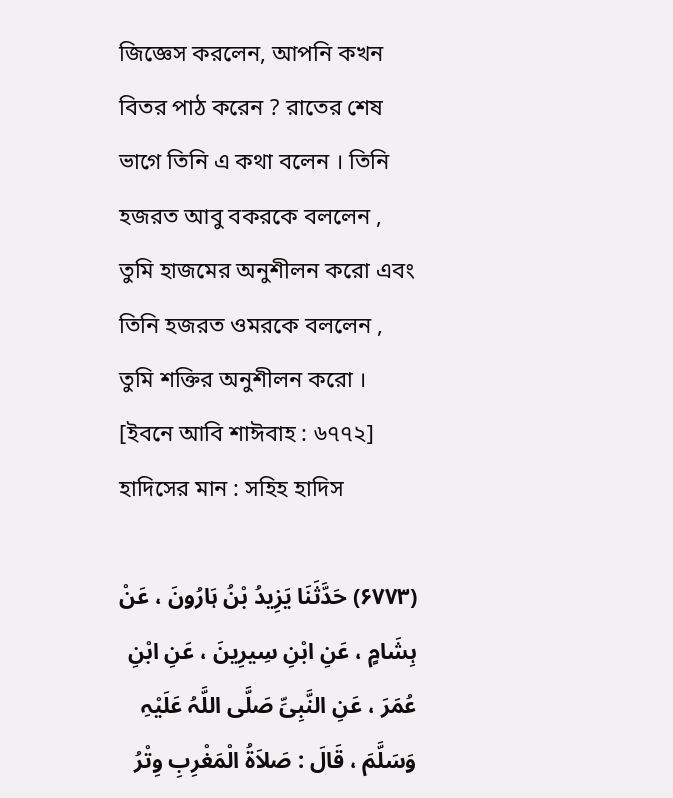জিজ্ঞেস করলেন, আপনি কখন বিতর পাঠ করেন ? রাতের শেষ ভাগে তিনি এ কথা বলেন । তিনি হজরত আবু বকরকে বললেন , তুমি হাজমের অনুশীলন করো এবং তিনি হজরত ওমরকে বললেন , তুমি শক্তির অনুশীলন করো ।
[ইবনে আবি শাঈবাহ : ৬৭৭২]
হাদিসের মান : সহিহ হাদিস

(۶۷۷۳) حَدَّثَنَا یَزِیدُ بْنُ ہَارُونَ ، عَنْ ہِشَامٍ ، عَنِ ابْنِ سِیرِینَ ، عَنِ ابْنِ عُمَرَ ، عَنِ النَّبِیِّ صَلَّی اللَّہُ عَلَیْہِ وَسَلَّمَ ، قَالَ : صَلاَۃُ الْمَغْرِبِ وِتْرُ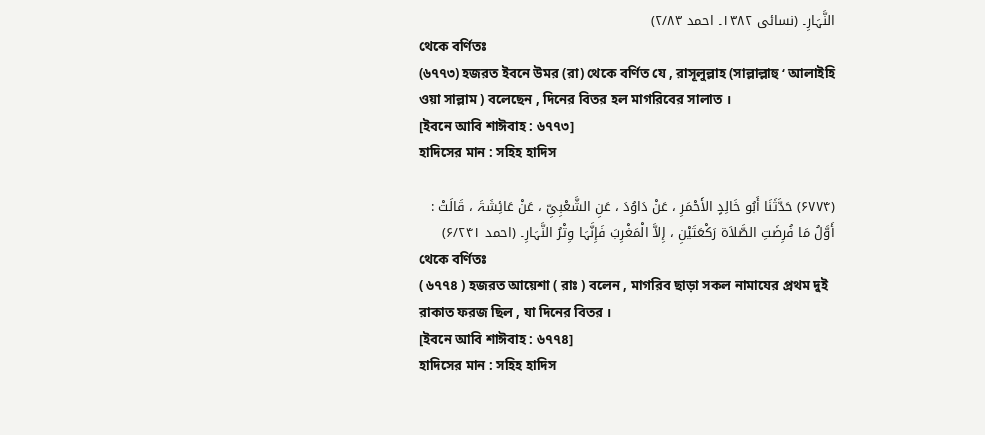النَّہَارِ۔ (نسائی ۱۳۸۲۔ احمد ۲/۸۳)
থেকে বর্ণিতঃ
(৬৭৭৩) হজরত ইবনে উমর (রা) থেকে বর্ণিত যে , রাসূলুল্লাহ (সাল্লাল্লাহু ‘ আলাইহি ওয়া সাল্লাম ) বলেছেন , দিনের বিতর হল মাগরিবের সালাত ।
[ইবনে আবি শাঈবাহ : ৬৭৭৩]
হাদিসের মান : সহিহ হাদিস

(۶۷۷۴) حَدَّثَنَا أَبُو خَالِدٍ الأَحْمَرِ ، عَنْ دَاوُدَ ، عَنِ الشَّعْبِیِّ ، عَنْ عَائِشَۃَ ، قَالَتْ : أَوَّلُ مَا فُرِضَتِ الصَّلاَۃ رَکْعَتَیْنِ ، إِلاَّ الْمَغْرِبَ فَإِنَّہَا وِتْرُ النَّہَارِ۔ (احمد ۶/۲۴۱)
থেকে বর্ণিতঃ
( ৬৭৭৪ ) হজরত আয়েশা ( রাঃ ) বলেন , মাগরিব ছাড়া সকল নামাযের প্রথম দুই রাকাত ফরজ ছিল , যা দিনের বিতর ।
[ইবনে আবি শাঈবাহ : ৬৭৭৪]
হাদিসের মান : সহিহ হাদিস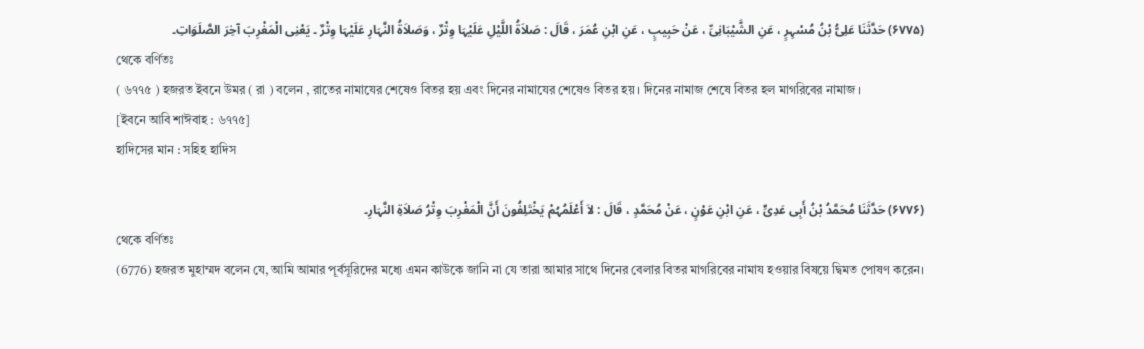(۶۷۷۵) حَدَّثَنَا عَلِیُّ بْنُ مُسْہِرٍ ، عَنِ الشَّیْبَانِیِّ ، عَنْ حَبِیبٍ ، عَنِ ابْنِ عُمَرَ ، قَالَ : صَلاَۃُ اللَّیْلِ عَلَیْہَا وِتْرٌ ، وَصَلاَۃُ النَّہَارِ عَلَیْہَا وِتْرٌ ۔ یَعْنِی الْمَغْرِبَ آخِرَ الصَّلَوَاتِ۔
থেকে বর্ণিতঃ
( ৬৭৭৫ ) হজরত ইবনে উমর ( রা ) বলেন , রাতের নামাযের শেষেও বিতর হয় এবং দিনের নামাযের শেষেও বিতর হয় । দিনের নামাজ শেষে বিতর হল মাগরিবের নামাজ ।
[ইবনে আবি শাঈবাহ : ৬৭৭৫]
হাদিসের মান : সহিহ হাদিস

(۶۷۷۶) حَدَّثَنَا مُحَمَّدُ بْنُ أَبِی عَدِیٍّ ، عَنِ ابْنِ عَوْنٍ ، عَنْ مُحَمَّدٍ ، قَالَ : لاَ أَعْلَمُہُمْ یَخْتَلِفُونَ أَنَّ الْمَغْرِبَ وِتْرُ صَلاَۃِ النَّہَارِ۔
থেকে বর্ণিতঃ
(6776) হজরত মুহাম্মদ বলেন যে, আমি আমার পূর্বসূরিদের মধ্যে এমন কাউকে জানি না যে তারা আমার সাথে দিনের বেলার বিতর মাগরিবের নামায হওয়ার বিষয়ে দ্বিমত পোষণ করেন।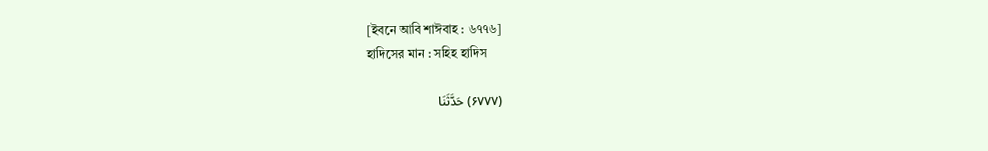[ইবনে আবি শাঈবাহ : ৬৭৭৬]
হাদিসের মান : সহিহ হাদিস

(۶۷۷۷) حَدَّثَنَا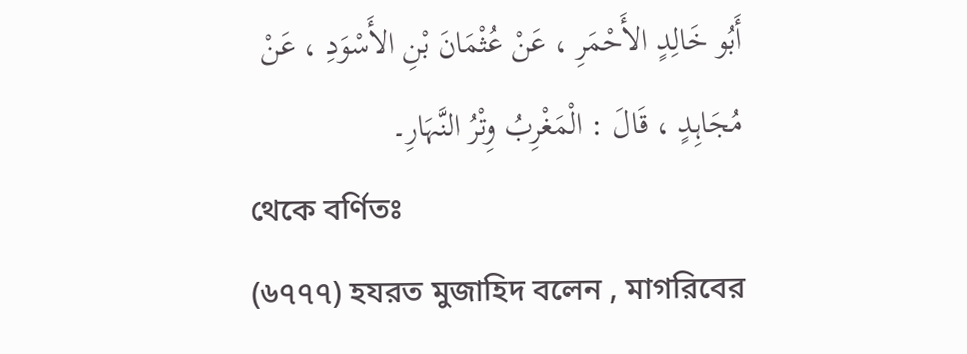أَبُو خَالِدٍ الأَحْمَرِ ، عَنْ عُثْمَانَ بْنِ الأَسْوَدِ ، عَنْ مُجَاہِدٍ ، قَالَ : الْمَغْرِبُ وِتْرُ النَّہَارِ۔
থেকে বর্ণিতঃ
(৬৭৭৭) হযরত মুজাহিদ বলেন , মাগরিবের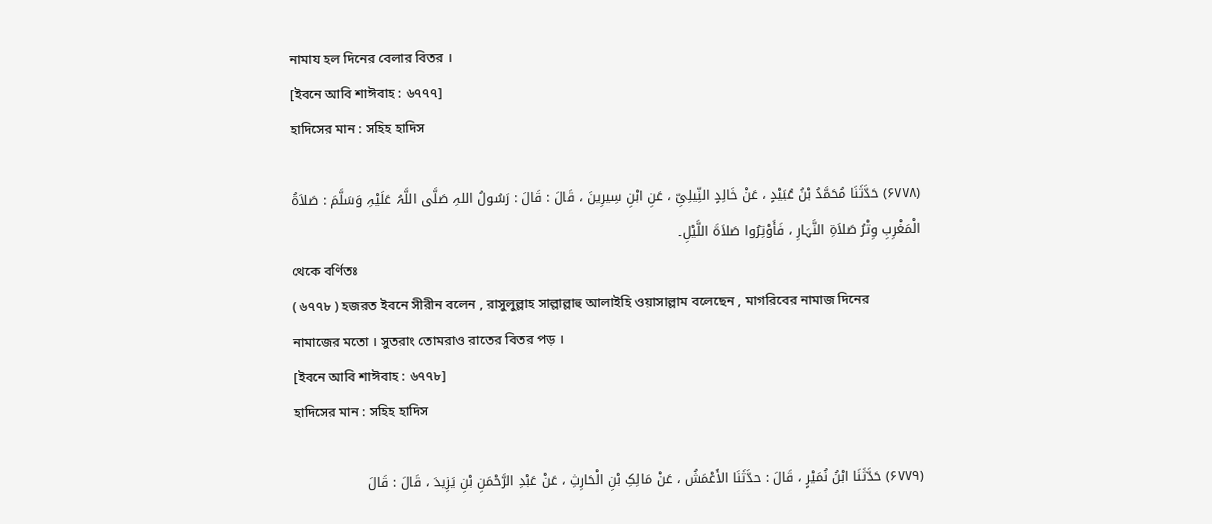নামায হল দিনের বেলার বিতর ।
[ইবনে আবি শাঈবাহ : ৬৭৭৭]
হাদিসের মান : সহিহ হাদিস

(۶۷۷۸) حَدَّثَنَا مُحَمَّدُ بْنُ عُبَیْدٍ ، عَنْ خَالِدٍ النِّیلِیِّ ، عَنِ ابْنِ سِیرِینَ ، قَالَ : قَالَ : رَسُولُ اللہِ صَلَّی اللَّہُ عَلَیْہِ وَسَلَّمَ : صَلاَۃُ الْمَغْرِبِ وِتْرُ صَلاَۃِ النَّہَارِ ، فَأَوْتِرُوا صَلاَۃَ اللَّیْلِ۔
থেকে বর্ণিতঃ
( ৬৭৭৮ ) হজরত ইবনে সীরীন বলেন , রাসুলুল্লাহ সাল্লাল্লাহু আলাইহি ওয়াসাল্লাম বলেছেন , মাগরিবের নামাজ দিনের নামাজের মতো । সুতরাং তোমরাও রাতের বিতর পড় ।
[ইবনে আবি শাঈবাহ : ৬৭৭৮]
হাদিসের মান : সহিহ হাদিস

(۶۷۷۹) حَدَّثَنَا ابْنُ نُمَیْرٍ ، قَالَ : حدَّثَنَا الأَعْمَشُ ، عَنْ مَالِکِ بْنِ الْحَارِثِ ، عَنْ عَبْدِ الرَّحْمَنِ بْنِ یَزِیدَ ، قَالَ : قَالَ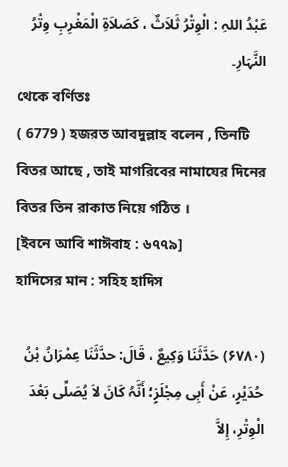عَبْدُ اللہِ : الْوِتْرُ ثَلاَثٌ ، کَصَلاَۃِ الْمَغْرِبِ وِتْرُ النَّہَارِ۔
থেকে বর্ণিতঃ
( 6779 ) হজরত আবদুল্লাহ বলেন , তিনটি বিতর আছে , তাই মাগরিবের নামাযের দিনের বিতর তিন রাকাত নিয়ে গঠিত ।
[ইবনে আবি শাঈবাহ : ৬৭৭৯]
হাদিসের মান : সহিহ হাদিস

(۶۷۸۰) حَدَّثَنَا وَکِیعٌ ، قَالَ: حدَّثَنَا عِمْرَانُ بْنُ حُدَیْرٍ، عَنْ أَبِی مِجْلَزٍ؛ أَنَّہُ کَانَ لاَ یُصَلِّی بَعْدَ الْوِتْرِ، إِلاَّ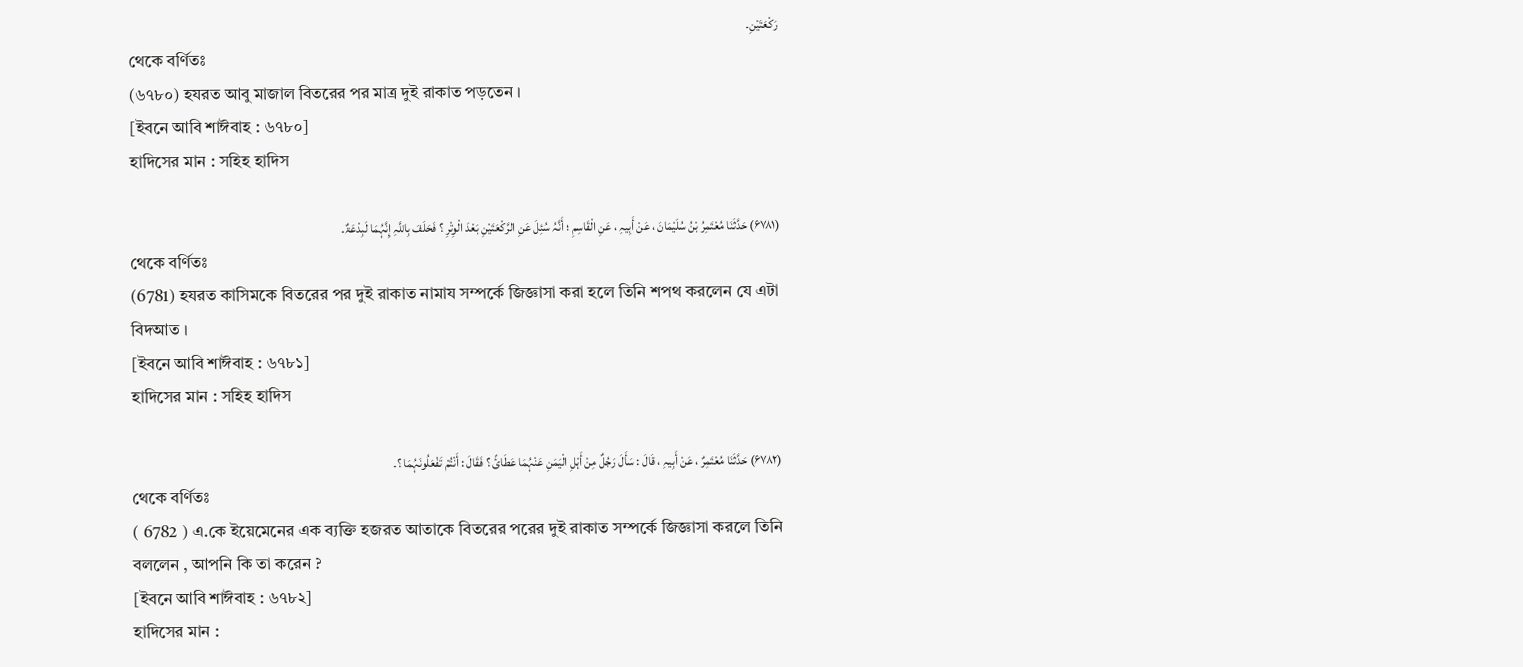رَکْعَتَیْنِ۔
থেকে বর্ণিতঃ
(৬৭৮০) হযরত আবু মাজাল বিতরের পর মাত্র দুই রাকাত পড়তেন ।
[ইবনে আবি শাঈবাহ : ৬৭৮০]
হাদিসের মান : সহিহ হাদিস

(۶۷۸۱) حَدَّثَنَا مُعْتَمِرُ بْنُ سُلَیْمَانَ ، عَنْ أَبِیہِ ، عَنِ الْقَاسِمِ ؛ أَنَّہُ سُئِلَ عَنِ الرَّکْعَتَیْنِ بَعْدَ الْوِتْرِ ؟ فَحَلَفَ بِاللَّہِ إِنَّہُمَا لَبِدْعَۃٌ۔
থেকে বর্ণিতঃ
(6781) হযরত কাসিমকে বিতরের পর দুই রাকাত নামায সম্পর্কে জিজ্ঞাসা করা হলে তিনি শপথ করলেন যে এটা বিদআত ।
[ইবনে আবি শাঈবাহ : ৬৭৮১]
হাদিসের মান : সহিহ হাদিস

(۶۷۸۲) حَدَّثَنَا مُعْتَمِرٌ ، عَنْ أَبِیہِ ، قَالَ : سَأَلَ رَجُلٌ مِنْ أَہْلِ الْیَمَنِ عَنْہُمَا عَطَائً ؟ فَقَالَ : أَنْتُمْ تَفْعَلُونَہُمَا ؟۔
থেকে বর্ণিতঃ
( 6782 ) এ.কে ইয়েমেনের এক ব্যক্তি হজরত আতাকে বিতরের পরের দুই রাকাত সম্পর্কে জিজ্ঞাসা করলে তিনি বললেন , আপনি কি তা করেন ?
[ইবনে আবি শাঈবাহ : ৬৭৮২]
হাদিসের মান :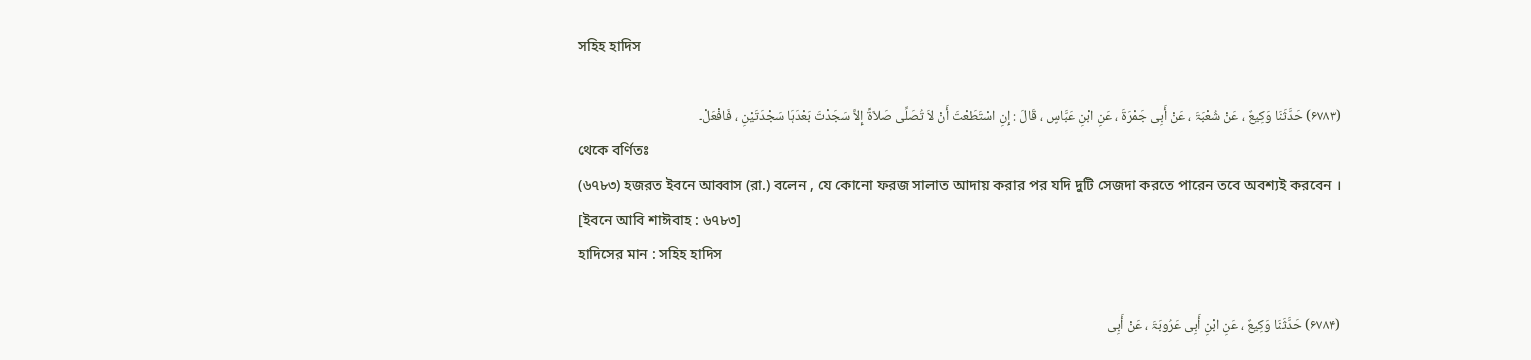সহিহ হাদিস

(۶۷۸۳) حَدَّثَنَا وَکِیعٌ ، عَنْ شُعْبَۃَ ، عَنْ أَبِی جَمْرَۃَ ، عَنِ ابْنِ عَبَّاسٍ ، قَالَ : إِنِ اسْتَطَعْتَ أَنْ لاَ تُصَلِّی صَلاَۃً إِلاَّ سَجَدْتَ بَعْدَہَا سَجْدَتَیْنِ ، فَافْعَلْ۔
থেকে বর্ণিতঃ
(৬৭৮৩) হজরত ইবনে আব্বাস (রা.) বলেন , যে কোনো ফরজ সালাত আদায় করার পর যদি দুটি সেজদা করতে পারেন তবে অবশ্যই করবেন ।
[ইবনে আবি শাঈবাহ : ৬৭৮৩]
হাদিসের মান : সহিহ হাদিস

(۶۷۸۴) حَدَّثَنَا وَکِیعٌ ، عَنِ ابْنِ أَبِی عَرُوبَۃَ ، عَنْ أَبِی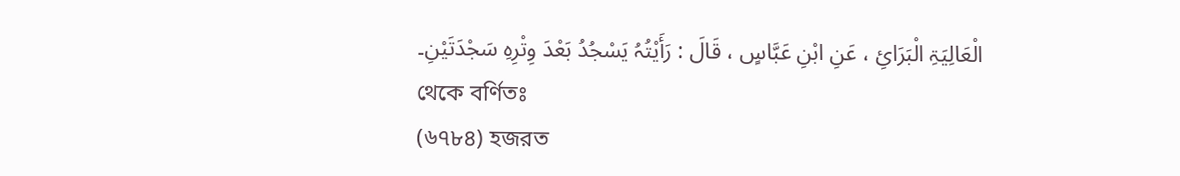الْعَالِیَۃِ الْبَرَائِ ، عَنِ ابْنِ عَبَّاسٍ ، قَالَ : رَأَیْتُہُ یَسْجُدُ بَعْدَ وِتْرِہِ سَجْدَتَیْنِ۔
থেকে বর্ণিতঃ
(৬৭৮৪) হজরত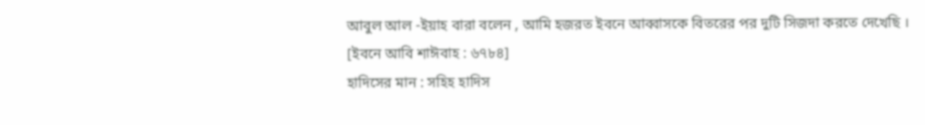আবুল আল -ইয়াহ বারা বলেন , আমি হজরত ইবনে আব্বাসকে বিতরের পর দুটি সিজদা করতে দেখেছি ।
[ইবনে আবি শাঈবাহ : ৬৭৮৪]
হাদিসের মান : সহিহ হাদিস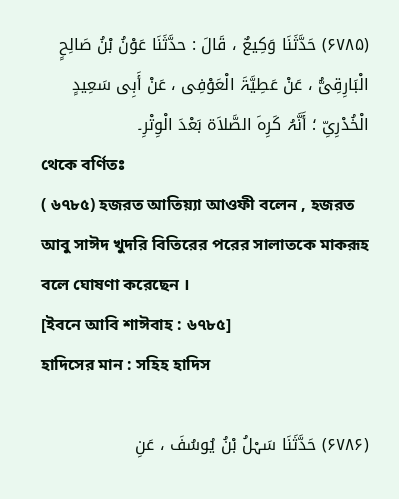(۶۷۸۵) حَدَّثَنَا وَکِیعٌ ، قَالَ : حدَّثَنَا عَوْنُ بْنُ صَالِحٍ الْبَارِقِیُّ ، عَنْ عَطِیَّۃَ الْعَوْفِی ، عَنْ أَبِی سَعِیدٍ الْخُدْرِیِّ ؛ أَنَّہُ کَرِہَ الصَّلاَۃ بَعْدَ الْوِتْرِ۔
থেকে বর্ণিতঃ
( ৬৭৮৫) হজরত আতিয়্যা আওফী বলেন , হজরত আবু সাঈদ খুদরি বিতিরের পরের সালাতকে মাকরূহ বলে ঘোষণা করেছেন ।
[ইবনে আবি শাঈবাহ : ৬৭৮৫]
হাদিসের মান : সহিহ হাদিস

(۶۷۸۶) حَدَّثَنَا سَہْلُ بْنُ یُوسُفَ ، عَنِ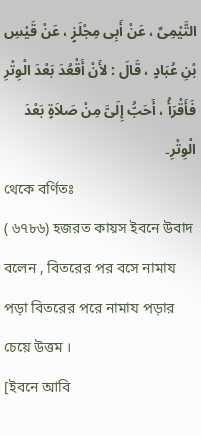التَّیْمِیِّ ، عَنْ أَبِی مِجْلَزٍ ، عَنْ قَیْسِ بْنِ عُبَادٍ ، قَالَ : لأَنْ أَقْعُدَ بَعْدَ الْوِتْرِ فَأَقْرَأُ ، أَحَبُّ إِلَیَّ مِنْ صَلاَۃٍ بَعْدَ الْوِتْرِ۔
থেকে বর্ণিতঃ
( ৬৭৮৬) হজরত কায়স ইবনে উবাদ বলেন , বিতরের পর বসে নামায পড়া বিতরের পরে নামায পড়ার চেয়ে উত্তম ।
[ইবনে আবি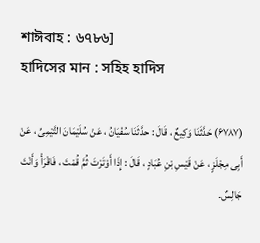শাঈবাহ : ৬৭৮৬]
হাদিসের মান : সহিহ হাদিস

(۶۷۸۷) حَدَّثَنَا وَکِیعٌ ، قَالَ : حدَّثَنَا سُفْیَانُ ، عَنْ سُلَیْمَانَ التَّیْمِیِّ ، عَنْ أَبِی مِجْلَزٍ ، عَنْ قَیْسِ بْنِ عُبَادٍ ، قَالَ : إِذَا أَوْتَرْتَ ثُمَّ قُمْتَ ، فَاقْرَأْ وَأَنْتَ جَالِسٌ۔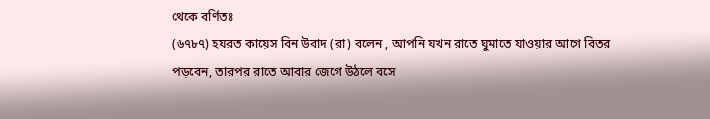থেকে বর্ণিতঃ
(৬৭৮৭) হযরত কায়েস বিন উবাদ (রা) বলেন , আপনি যখন রাতে ঘুমাতে যাওয়ার আগে বিতর পড়বেন, তারপর রাতে আবার জেগে উঠলে বসে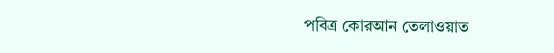পবিত্র কোরআন তেলাওয়াত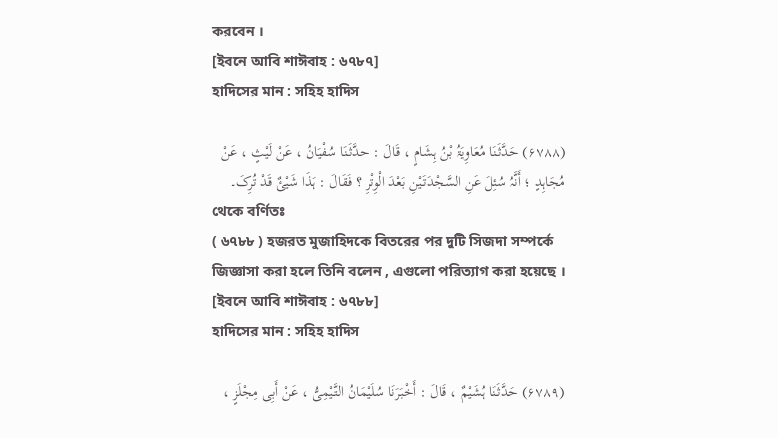করবেন ।
[ইবনে আবি শাঈবাহ : ৬৭৮৭]
হাদিসের মান : সহিহ হাদিস

(۶۷۸۸) حَدَّثَنَا مُعَاوِیَۃُ بْنُ ہِشَامٍ ، قَالَ : حدَّثَنَا سُفْیَانُ ، عَنْ لَیْثٍ ، عَنْ مُجَاہِدٍ ؛ أَنَّہُ سُئِلَ عَنِ السَّجْدَتَیْنِ بَعْدَ الْوِتْرِ ؟ فَقَالَ : ہَذَا شَیْئٌ قَدْ تُرِکَ۔
থেকে বর্ণিতঃ
( ৬৭৮৮ ) হজরত মুজাহিদকে বিতরের পর দুটি সিজদা সম্পর্কে জিজ্ঞাসা করা হলে তিনি বলেন , এগুলো পরিত্যাগ করা হয়েছে ।
[ইবনে আবি শাঈবাহ : ৬৭৮৮]
হাদিসের মান : সহিহ হাদিস

(۶۷۸۹) حَدَّثَنَا ہُشَیْمٌ ، قَالَ : أَخْبَرَنَا سُلَیْمَانُ التَّیْمِیُّ ، عَنْ أَبِی مِجْلَزٍ ،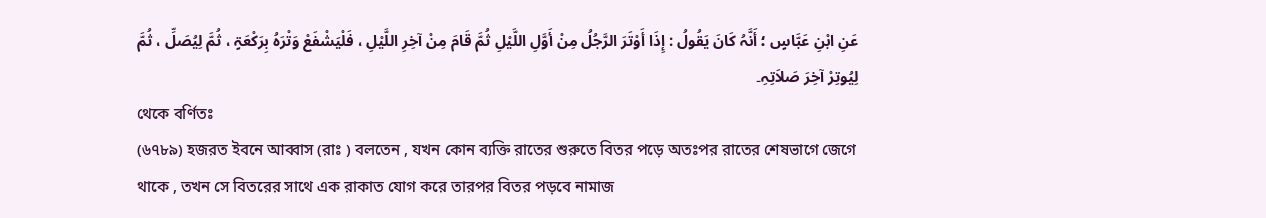عَنِ ابْنِ عَبَّاسٍ ؛ أَنَّہُ کَانَ یَقُولُ : إِذَا أَوْتَرَ الرَّجُلُ مِنْ أَوَّلِ اللَّیْلِ ثُمَّ قَامَ مِنْ آخِرِ اللَّیْلِ ، فَلْیَشْفَعْ وَتْرَہُ بِرَکْعَۃٍ ، ثُمَّ لِیُصَلِّ ، ثُمَّ لِیُوتِرْ آخِرَ صَلاَتِہِ۔
থেকে বর্ণিতঃ
(৬৭৮৯) হজরত ইবনে আব্বাস (রাঃ ) বলতেন , যখন কোন ব্যক্তি রাতের শুরুতে বিতর পড়ে অতঃপর রাতের শেষভাগে জেগে থাকে , তখন সে বিতরের সাথে এক রাকাত যোগ করে তারপর বিতর পড়বে নামাজ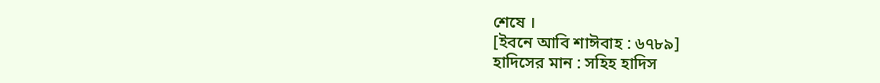শেষে ।
[ইবনে আবি শাঈবাহ : ৬৭৮৯]
হাদিসের মান : সহিহ হাদিস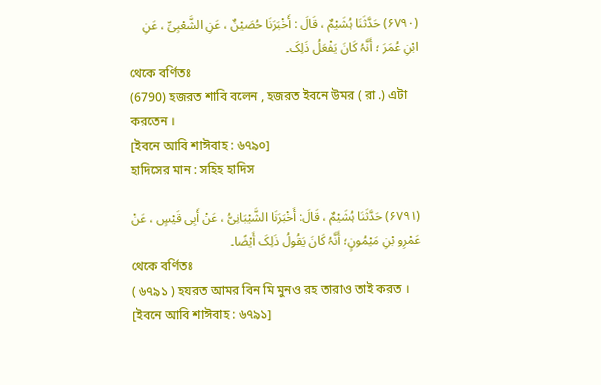(۶۷۹۰) حَدَّثَنَا ہُشَیْمٌ ، قَالَ : أَخْبَرَنَا حُصَیْنٌ ، عَنِ الشَّعْبِیِّ ، عَنِ ابْنِ عُمَرَ ؛ أَنَّہُ کَانَ یَفْعَلُ ذَلِکَ۔
থেকে বর্ণিতঃ
(6790) হজরত শাবি বলেন , হজরত ইবনে উমর ( রা .) এটা করতেন ।
[ইবনে আবি শাঈবাহ : ৬৭৯০]
হাদিসের মান : সহিহ হাদিস

(۶۷۹۱) حَدَّثَنَا ہُشَیْمٌ ، قَالَ: أَخْبَرَنَا الشَّیْبَانِیُّ ، عَنْ أَبِی قَیْسٍ ، عَنْ عَمْرِو بْنِ مَیْمُونٍ؛ أَنَّہُ کَانَ یَقُولُ ذَلِکَ أَیْضًا۔
থেকে বর্ণিতঃ
( ৬৭৯১ ) হযরত আমর বিন মি মুনও রহ তারাও তাই করত ।
[ইবনে আবি শাঈবাহ : ৬৭৯১]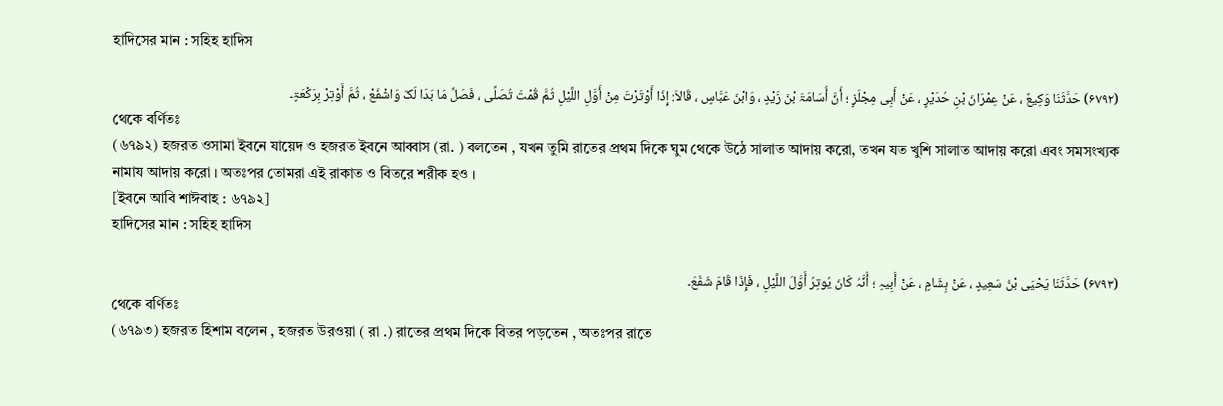হাদিসের মান : সহিহ হাদিস

(۶۷۹۲) حَدَّثَنَا وَکِیعٌ ، عَنْ عِمْرَانَ بْنِ حُدَیْرٍ ، عَنْ أَبِی مِجْلَزٍ ؛ أَنَّ أُسَامَۃَ بْنَ زَیْدٍ ، وَابْنَ عَبَّاسٍ ، قَالاَ: إِذَا أَوْتَرْتَ مِنْ أَوَّلِ اللَّیْلِ ثُمَّ قُمْتَ تُصَلِّی ، فَصَلِّ مَا بَدَا لَکَ وَاشْفَعْ ، ثُمَّ أَوْتِرْ بِرَکْعَۃٍ۔
থেকে বর্ণিতঃ
(৬৭৯২) হজরত ওসামা ইবনে যায়েদ ও হজরত ইবনে আব্বাস (রা. ) বলতেন , যখন তুমি রাতের প্রথম দিকে ঘুম থেকে উঠে সালাত আদায় করো, তখন যত খুশি সালাত আদায় করো এবং সমসংখ্যক নামায আদায় করো । অতঃপর তোমরা এই রাকাত ও বিতরে শরীক হও ।
[ইবনে আবি শাঈবাহ : ৬৭৯২]
হাদিসের মান : সহিহ হাদিস

(۶۷۹۳) حَدَّثَنَا یَحْیَی بْنُ سَعِیدٍ ، عَنْ ہِشَامٍ ، عَنْ أَبِیہِ ؛ أَنَّہُ کَانَ یُوتِرُ أَوَّلَ اللَّیْلِ ، فَإِذَا قَامَ شَفَعَ۔
থেকে বর্ণিতঃ
(৬৭৯৩) হজরত হিশাম বলেন , হজরত উরওয়া ( রা .) রাতের প্রথম দিকে বিতর পড়তেন , অতঃপর রাতে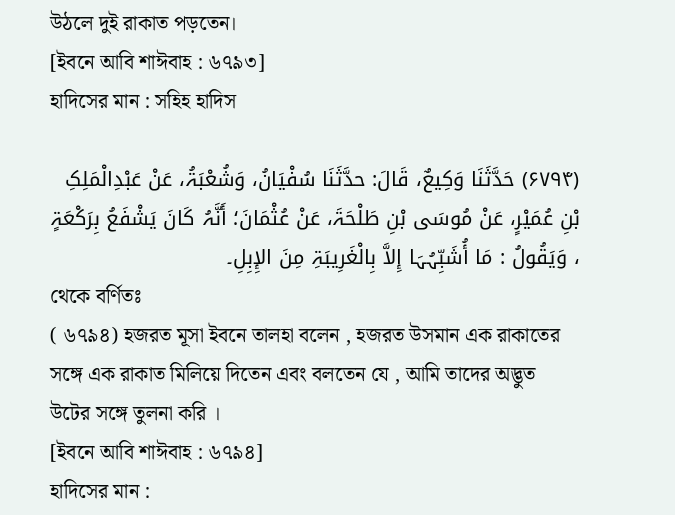উঠলে দুই রাকাত পড়তেন।
[ইবনে আবি শাঈবাহ : ৬৭৯৩]
হাদিসের মান : সহিহ হাদিস

(۶۷۹۴) حَدَّثَنَا وَکِیعٌ، قَالَ: حدَّثَنَا سُفْیَانُ، وَشُعْبَۃُ، عَنْ عَبْدِالْمَلِکِ بْنِ عُمَیْرٍ، عَنْ مُوسَی بْنِ طَلْحَۃَ، عَنْ عُثْمَانَ؛ أَنَّہُ کَانَ یَشْفَعُ بِرَکْعَۃٍ ، وَیَقُولُ : مَا أُشَبِّہُہَا إِلاَّ بِالْغَرِیبَۃِ مِنَ الإِبِلِ۔
থেকে বর্ণিতঃ
( ৬৭৯৪) হজরত মূসা ইবনে তালহা বলেন , হজরত উসমান এক রাকাতের সঙ্গে এক রাকাত মিলিয়ে দিতেন এবং বলতেন যে , আমি তাদের অদ্ভুত উটের সঙ্গে তুলনা করি ।
[ইবনে আবি শাঈবাহ : ৬৭৯৪]
হাদিসের মান :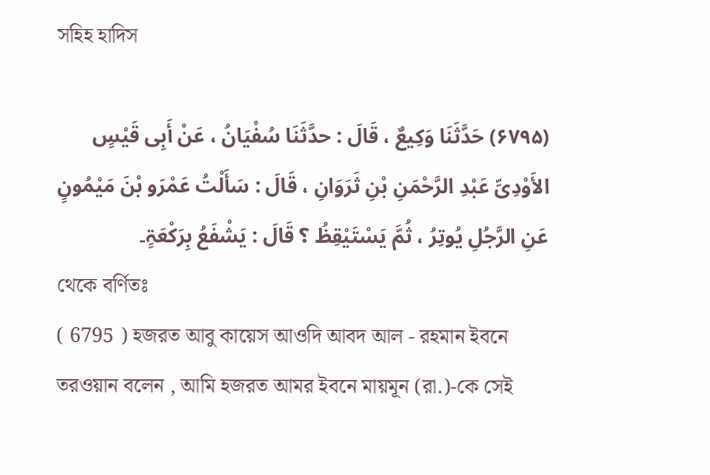সহিহ হাদিস

(۶۷۹۵) حَدَّثَنَا وَکِیعٌ ، قَالَ : حدَّثَنَا سُفْیَانُ ، عَنْ أَبِی قَیْسٍ الأَوْدِیِّ عَبْدِ الرَّحْمَنِ بْنِ ثَرَوَانِ ، قَالَ : سَأَلْتُ عَمْرَو بْنَ مَیْمُونٍ عَنِ الرَّجُلِ یُوتِرُ ، ثُمَّ یَسْتَیْقِظُ ؟ قَالَ : یَشْفَعُ بِرَکْعَۃٍ۔
থেকে বর্ণিতঃ
( 6795 ) হজরত আবু কায়েস আওদি আবদ আল - রহমান ইবনে তরওয়ান বলেন , আমি হজরত আমর ইবনে মায়মূন (রা.)-কে সেই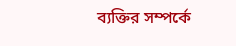ব্যক্তির সম্পর্কে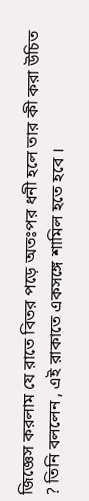জিজ্ঞেস করলাম যে রাতে বিতর পড়ে অতঃপর ধনী হলে তার কী করা উচিত ? তিনি বললেন , এই রাকাতে একসঙ্গে শামিল হতে হবে ।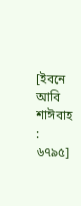[ইবনে আবি শাঈবাহ : ৬৭৯৫]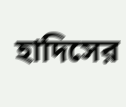হাদিসের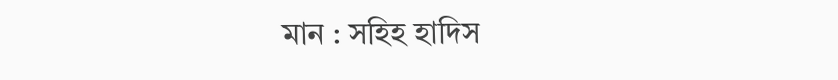মান : সহিহ হাদিস